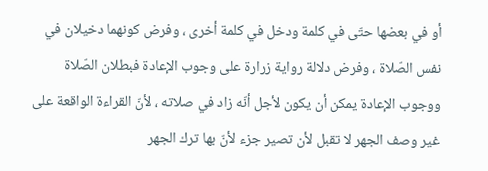أو في بعضها حتّى في كلمة ودخل في كلمة أخرى ، وفرض كونهما دخيلان في نفس الصّلاة ، وفرض دلالة رواية زرارة على وجوب الإعادة فبطلان الصّلاة ووجوب الإعادة يمكن أن يكون لأجل أنّه زاد في صلاته ، لأنّ القراءة الواقعة على غير وصف الجهر لا تقبل لأن تصير جزء لأنّ بها ترك الجهر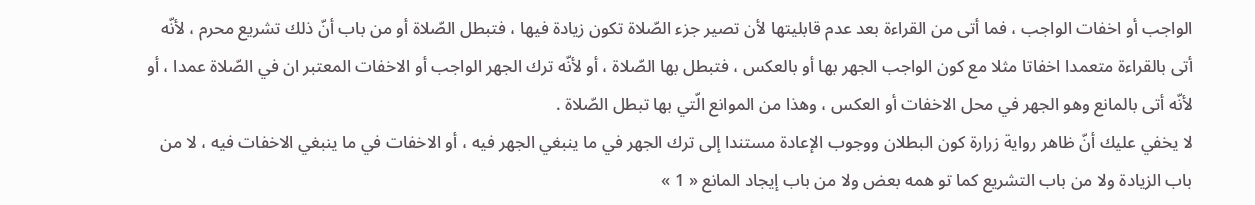الواجب أو اخفات الواجب ، فما أتى من القراءة بعد عدم قابليتها لأن تصير جزء الصّلاة تكون زيادة فيها ، فتبطل الصّلاة أو من باب أنّ ذلك تشريع محرم ، لأنّه أتى بالقراءة متعمدا اخفاتا مثلا مع كون الواجب الجهر بها أو بالعكس ، فتبطل بها الصّلاة ، أو لأنّه ترك الجهر الواجب أو الاخفات المعتبر ان في الصّلاة عمدا ، أو لأنّه أتى بالمانع وهو الجهر في محل الاخفات أو العكس ، وهذا من الموانع الّتي بها تبطل الصّلاة .
لا يخفي عليك أنّ ظاهر رواية زرارة كون البطلان ووجوب الإعادة مستندا إلى ترك الجهر في ما ينبغي الجهر فيه ، أو الاخفات في ما ينبغي الاخفات فيه ، لا من باب الزيادة ولا من باب التشريع كما تو همه بعض ولا من باب إيجاد المانع « 1 »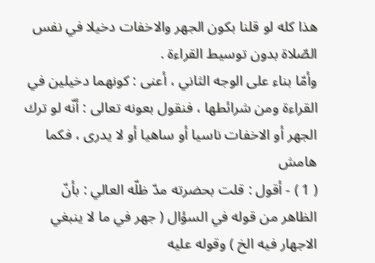هذا كله لو قلنا بكون الجهر والاخفات دخيلا في نفس الصّلاة بدون توسيط القراءة .
وأمّا بناء على الوجه الثاني ، أعنى : كونهما دخيلين في القراءة ومن شرائطها ، فنقول بعونه تعالى : أنّه لو ترك الجهر أو الاخفات ناسيا أو ساهيا أو لا يدرى ، فكما
هامش
( 1 ) - أقول : قلت بحضرته مدّ ظلّه العالي : بأنّ الظاهر من قوله في السؤال ( جهر في ما لا ينبغي الاجهار فيه الخ ) وقوله عليه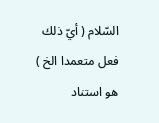السّلام ( أيّ ذلك فعل متعمدا الخ ) هو استناد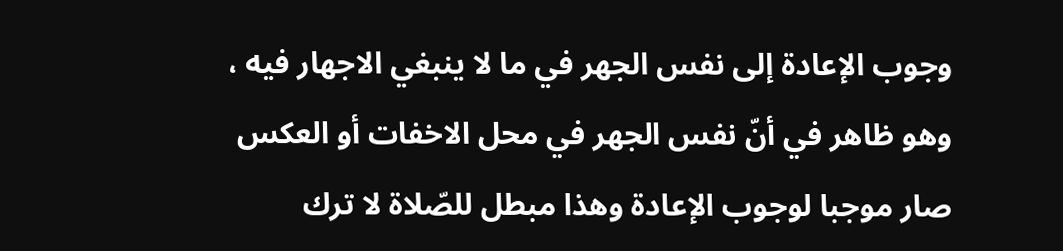وجوب الإعادة إلى نفس الجهر في ما لا ينبغي الاجهار فيه ، وهو ظاهر في أنّ نفس الجهر في محل الاخفات أو العكس صار موجبا لوجوب الإعادة وهذا مبطل للصّلاة لا ترك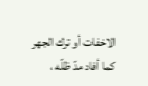الاخفات أو ترك الجهر كما أفاد مدّ ظلّه ،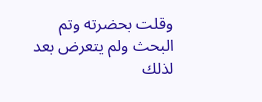وقلت بحضرته وتم البحث ولم يتعرض بعد لذلك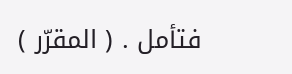فتأمل . ( المقرّر )